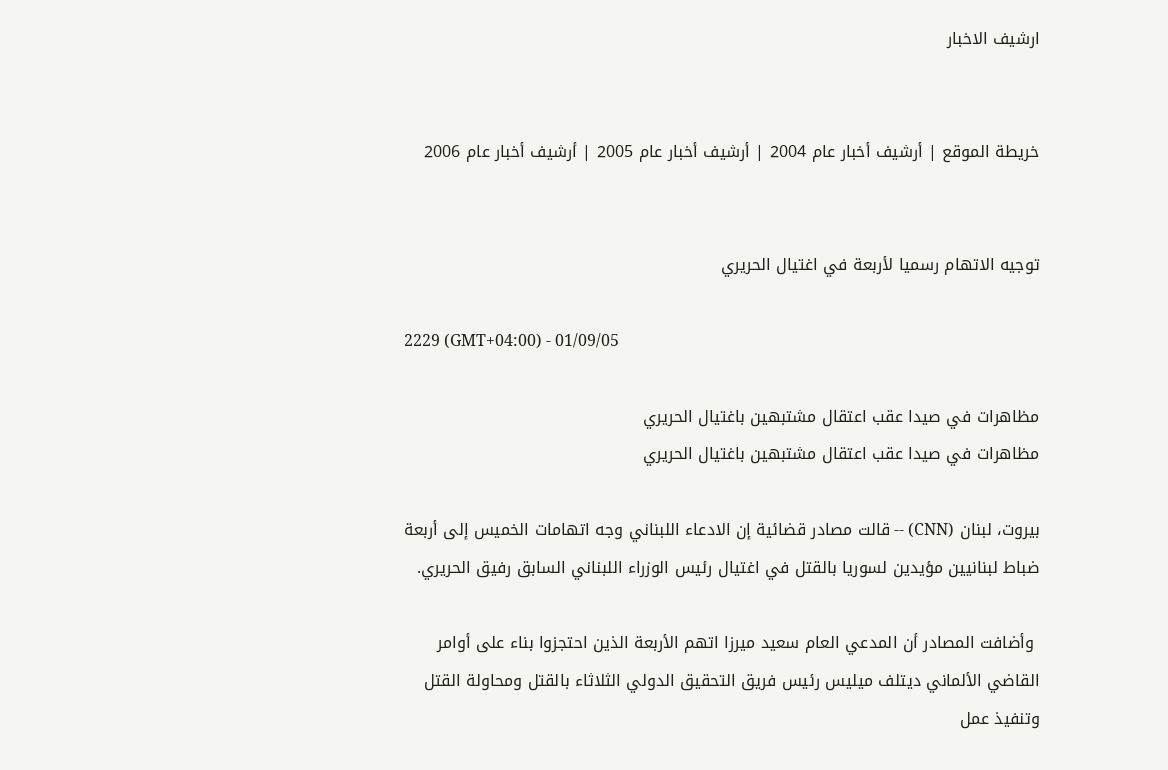ارشيف الاخبار


خريطة الموقع | أرشيف أخبار عام 2004 | أرشيف أخبار عام 2005 | أرشيف أخبار عام 2006


توجيه الاتهام رسميا لأربعة في اغتيال الحريري

2229 (GMT+04:00) - 01/09/05

مظاهرات في صيدا عقب اعتقال مشتبهين باغتيال الحريري
مظاهرات في صيدا عقب اعتقال مشتبهين باغتيال الحريري

بيروت، لبنان (CNN) -- قالت مصادر قضائية إن الادعاء اللبناني وجه اتهامات الخميس إلى أربعة ضباط لبنانيين مؤيدين لسوريا بالقتل في اغتيال رئيس الوزراء اللبناني السابق رفيق الحريري.

 وأضافت المصادر أن المدعي العام سعيد ميرزا اتهم الأربعة الذين احتجزوا بناء على أوامر القاضي الألماني ديتلف ميليس رئيس فريق التحقيق الدولي الثلاثاء بالقتل ومحاولة القتل وتنفيذ عمل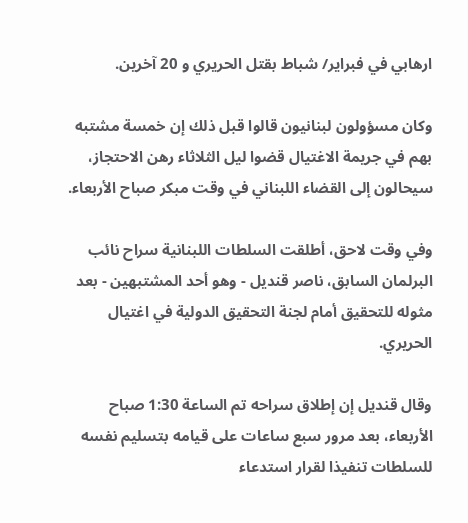ارهابي في فبراير/ شباط بقتل الحريري و 20 آخرين.

وكان مسؤولون لبنانيون قالوا قبل ذلك إن خمسة مشتبه بهم في جريمة الاغتيال قضوا ليل الثلاثاء رهن الاحتجاز، سيحالون إلى القضاء اللبناني في وقت مبكر صباح الأربعاء.

وفي وقت لاحق، أطلقت السلطات اللبنانية سراح نائب البرلمان السابق، ناصر قنديل - وهو أحد المشتبهين - بعد مثوله للتحقيق أمام لجنة التحقيق الدولية في اغتيال الحريري.

وقال قنديل إن إطلاق سراحه تم الساعة 1:30 صباح الأربعاء، بعد مرور سبع ساعات على قيامه بتسليم نفسه للسلطات تنفيذا لقرار استدعاء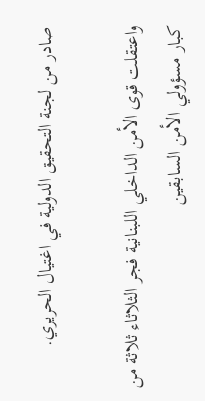صادر من لجنة التحقيق الدولية في اغتيال الحريري.

واعتقلت قوى الأمن الداخلي اللبنانية فجر الثلاثاء ثلاثة من كبار مسؤولي الأمن السابقين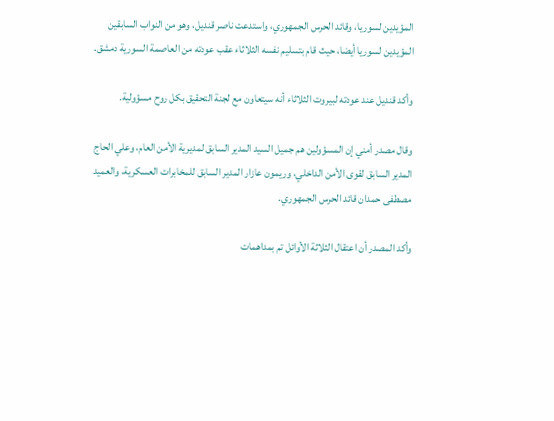المؤيدين لسوريا، وقائد الحرس الجمهوري، واستدعت ناصر قنديل، وهو من النواب السابقين المؤيدين لسوريا أيضا، حيث قام بتسليم نفسه الثلاثاء عقب عودته من العاصمة السورية دمشق.

وأكد قنديل عند عودته لبيروت الثلاثاء أنه سيتعاون مع لجنة التحقيق بكل روح مسؤولية.

وقال مصدر أمني إن المسؤولين هم جميل السيد المدير السابق لمديرية الأمن العام، وعلي الحاج المدير السابق لقوى الأمن الداخلي، وريمون عازار المدير السابق للمخابرات العسكرية، والعميد مصطفى حمدان قائد الحرس الجمهوري.

وأكد المصدر أن اعتقال الثلاثة الأوائل تم بمداهمات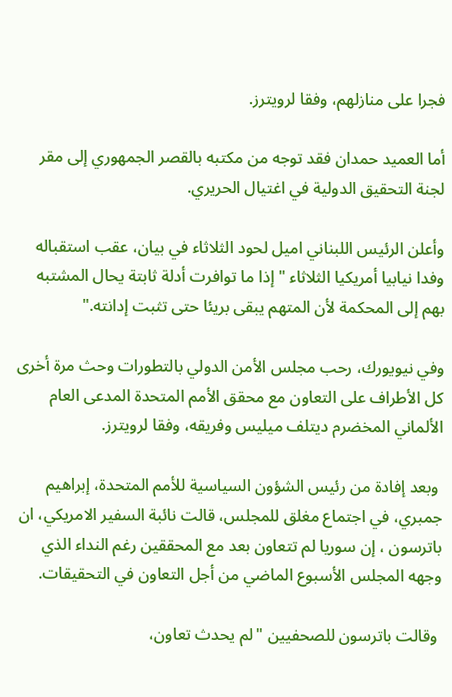فجرا على منازلهم، وفقا لرويترز.

أما العميد حمدان فقد توجه من مكتبه بالقصر الجمهوري إلى مقر لجنة التحقيق الدولية في اغتيال الحريري.

وأعلن الرئيس اللبناني اميل لحود الثلاثاء في بيان، عقب استقباله وفدا نيابيا أمريكيا الثلاثاء "إذا ما توافرت أدلة ثابتة يحال المشتبه بهم إلى المحكمة لأن المتهم يبقى بريئا حتى تثبت إدانته."

وفي نيويورك، رحب مجلس الأمن الدولي بالتطورات وحث مرة أخرى كل الأطراف على التعاون مع محقق الأمم المتحدة المدعى العام الألماني المخضرم ديتلف ميليس وفريقه، وفقا لرويترز.

 وبعد إفادة من رئيس الشؤون السياسية للأمم المتحدة، إبراهيم جمبري، في اجتماع مغلق للمجلس، قالت نائبة السفير الامريكي، ان باترسون ، إن سوريا لم تتعاون بعد مع المحققين رغم النداء الذي وجهه المجلس الأسبوع الماضي من أجل التعاون في التحقيقات.

 وقالت باترسون للصحفيين "لم يحدث تعاون،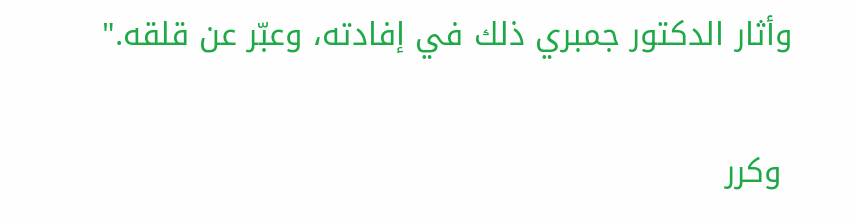وأثار الدكتور جمبري ذلك في إفادته، وعبّر عن قلقه."

 وكرر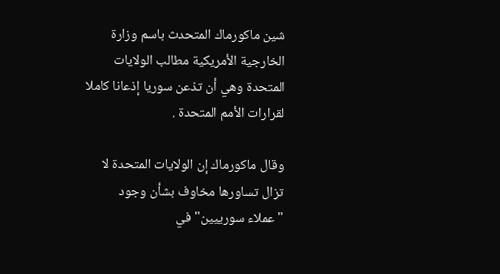شين ماكورماك المتحدث باسم وزارة الخارجية الأمريكية مطالب الولايات المتحدة وهي أن تذعن سوريا إذعانا كاملا لقرارات الأمم المتحدة .

وقال ماكورماك إن الولايات المتحدة لا تزال تساورها مخاوف بشأن وجود "عملاء سورييين" في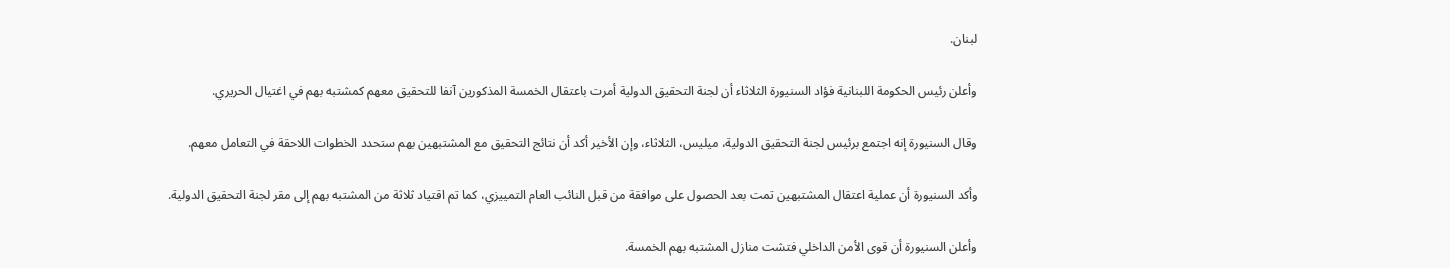لبنان.

وأعلن رئيس الحكومة اللبنانية فؤاد السنيورة الثلاثاء أن لجنة التحقيق الدولية أمرت باعتقال الخمسة المذكورين آنفا للتحقيق معهم كمشتبه بهم في اغتيال الحريري.

وقال السنيورة إنه اجتمع برئيس لجنة التحقيق الدولية، ميليس، الثلاثاء، وإن الأخير أكد أن نتائج التحقيق مع المشتبهين بهم ستحدد الخطوات اللاحقة في التعامل معهم.

وأكد السنيورة أن عملية اعتقال المشتبهين تمت بعد الحصول على موافقة من قبل النائب العام التمييزي، كما تم اقتياد ثلاثة من المشتبه بهم إلى مقر لجنة التحقيق الدولية.

وأعلن السنيورة أن قوى الأمن الداخلي فتشت منازل المشتبه بهم الخمسة.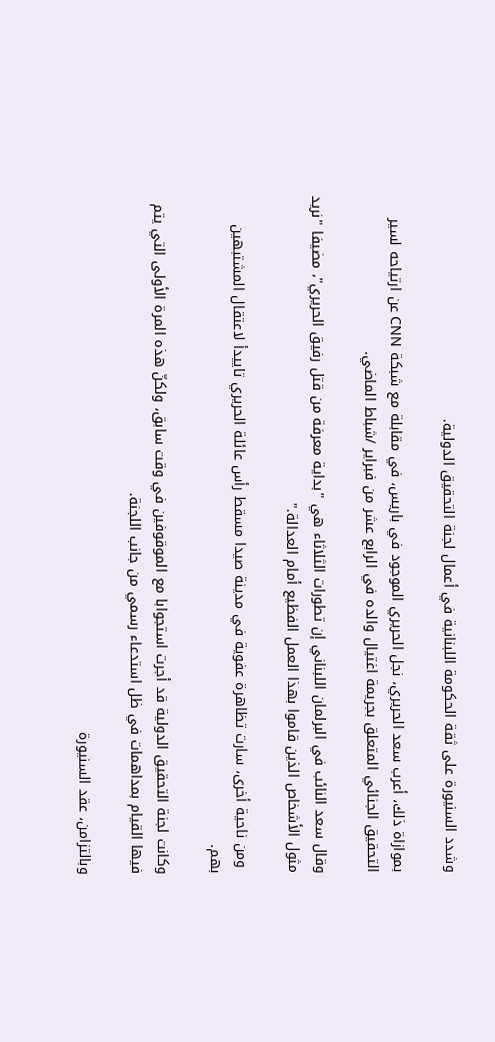وشدد السنيورة على ثقة الحكومة اللبنانية في أعمال لجنة التحقيق الدولية.

بموازاة ذلك، أعرب سعد الحريري، نجل الحريري الموجود في باريس، في مقابلة مع شبكة CNN عن ارتياحه لسير التحقيق الجنائي المتعلق بجريمة اغتيال والده في الرابع عشر من فبراير /شباط الماضي.

وقال سعد النائب في البرلمان اللبناني إن تطورات الثلاثاء هي "بداية معرفة من قتل رفيق الحريري"، مضيفا "نريد مثول الأشخاص الذين قاموا بهذا العمل الفظيع أمام العدالة."

 ومن ناحية أخرى، سارت تظاهرة عفوية في مدينة صيدا مسقط رأس عائلة الحريري تاييدأ لاعتقال المشتبهين بهم.

وكانت لجنة التحقيق الدولية قد أجرت استجوابا مع الموقوفين في وقت سابق، ولكنّ هذه المرة الأولى التي يتم فيها القيام بمداهمات في ظل استدعاء رسمي من جانب اللجنة.

وبالتزامن، عقد السنيورة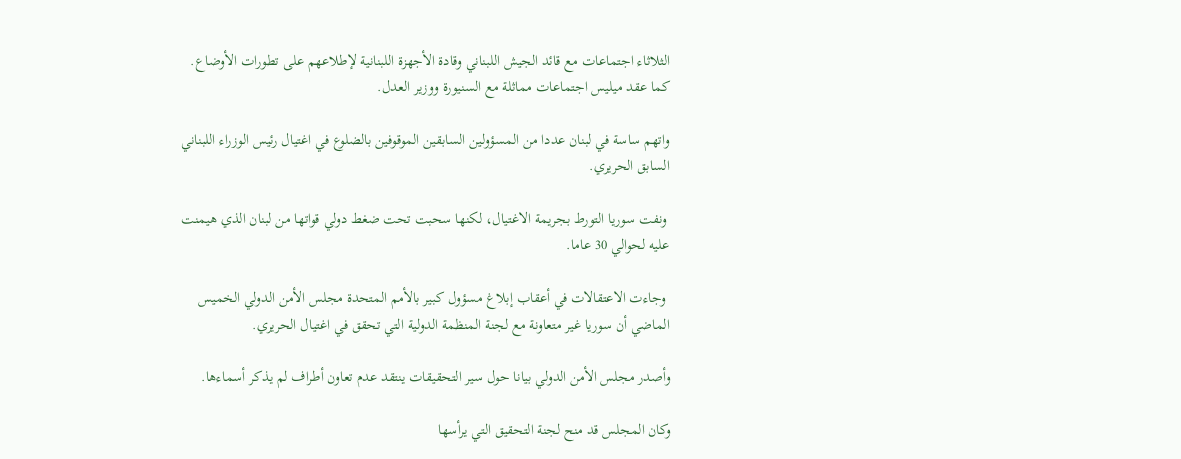الثلاثاء اجتماعات مع قائد الجيش اللبناني وقادة الأجهزة اللبنانية لإطلاعهم على تطورات الأوضاع. كما عقد ميليس اجتماعات مماثلة مع السنيورة ووزير العدل.

واتهم ساسة في لبنان عددا من المسؤولين السابقين الموقوفين بالضلوع في اغتيال رئيس الوزراء اللبناني السابق الحريري.

 ونفت سوريا التورط بجريمة الاغتيال، لكنها سحبت تحت ضغط دولي قواتها من لبنان الذي هيمنت عليه لحوالي 30 عاما.

 وجاءت الاعتقالات في أعقاب إبلاغ مسؤول كبير بالأمم المتحدة مجلس الأمن الدولي الخميس  الماضي أن سوريا غير متعاونة مع لجنة المنظمة الدولية التي تحقق في اغتيال الحريري.

وأصدر مجلس الأمن الدولي بيانا حول سير التحقيقات ينتقد عدم تعاون أطراف لم يذكر أسماءها.

وكان المجلس قد منح لجنة التحقيق التي يرأسها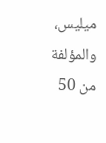ميليس، والمؤلفة من 50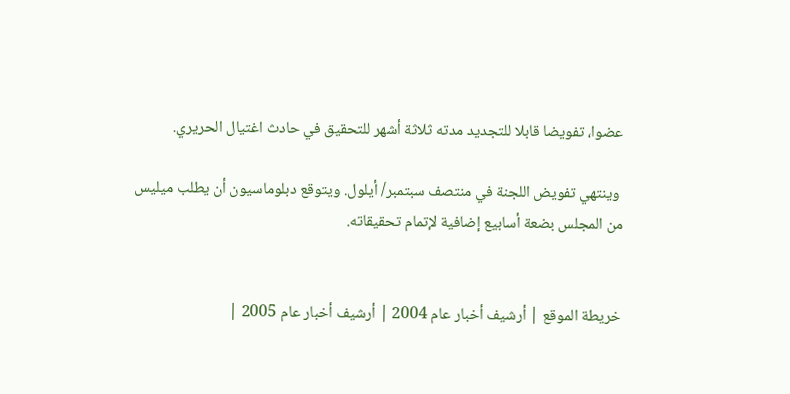عضوا، تفويضا قابلا للتجديد مدته ثلاثة أشهر للتحقيق في حادث اغتيال الحريري.

 وينتهي تفويض اللجنة في منتصف سبتمبر/ أيلول. ويتوقع دبلوماسيون أن يطلب ميليس من المجلس بضعة أسابيع إضافية لإتمام تحقيقاته.


خريطة الموقع | أرشيف أخبار عام 2004 | أرشيف أخبار عام 2005 |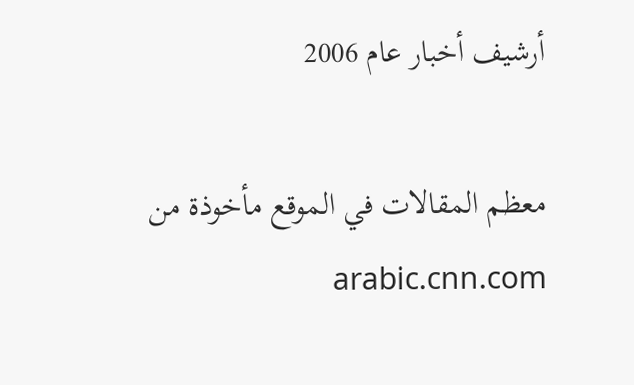أرشيف أخبار عام 2006

معظم المقالات في الموقع مأخوذة من arabic.cnn.com